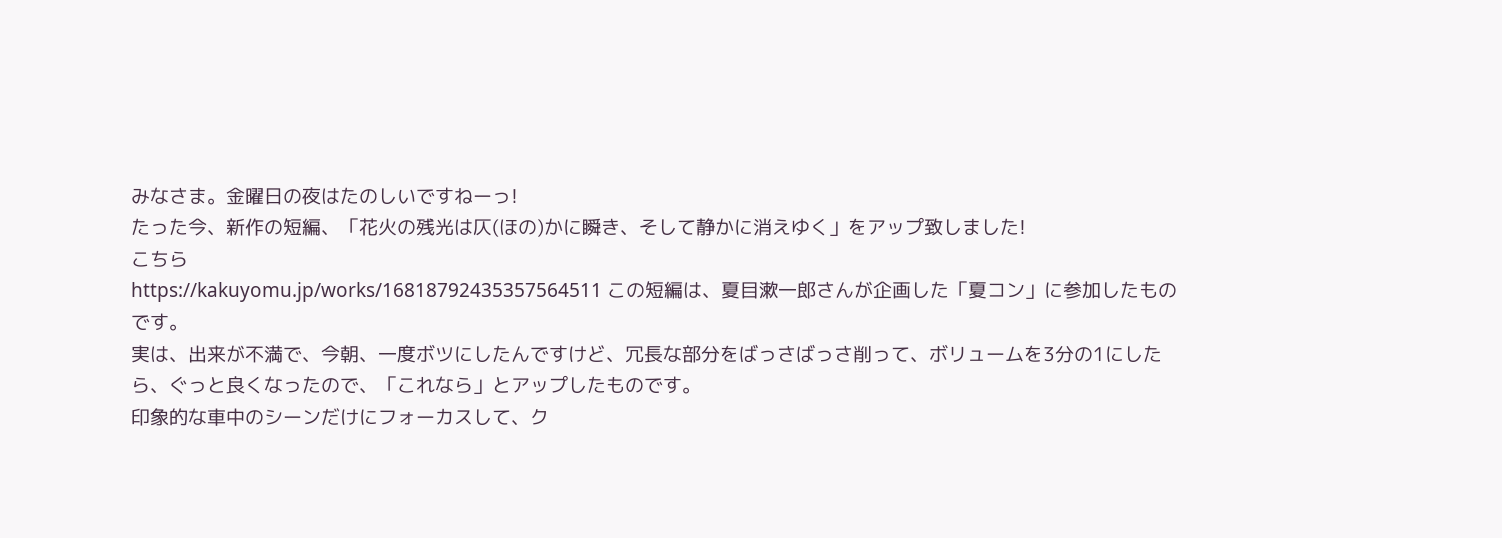みなさま。金曜日の夜はたのしいですねーっ!
たった今、新作の短編、「花火の残光は仄(ほの)かに瞬き、そして静かに消えゆく」をアップ致しました!
こちら
https://kakuyomu.jp/works/16818792435357564511 この短編は、夏目漱一郎さんが企画した「夏コン」に参加したものです。
実は、出来が不満で、今朝、一度ボツにしたんですけど、冗長な部分をばっさばっさ削って、ボリュームを3分の1にしたら、ぐっと良くなったので、「これなら」とアップしたものです。
印象的な車中のシーンだけにフォーカスして、ク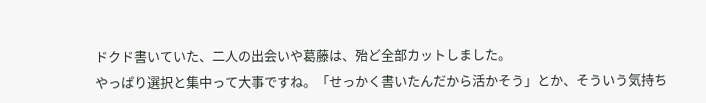ドクド書いていた、二人の出会いや葛藤は、殆ど全部カットしました。
やっぱり選択と集中って大事ですね。「せっかく書いたんだから活かそう」とか、そういう気持ち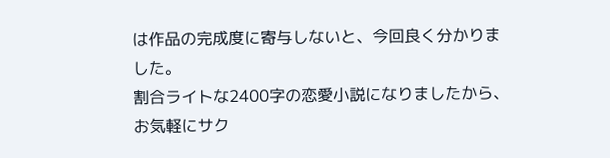は作品の完成度に寄与しないと、今回良く分かりました。
割合ライトな2400字の恋愛小説になりましたから、お気軽にサク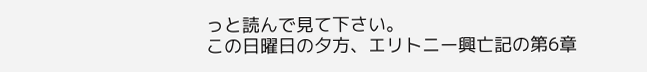っと読んで見て下さい。
この日曜日の夕方、エリトニー興亡記の第6章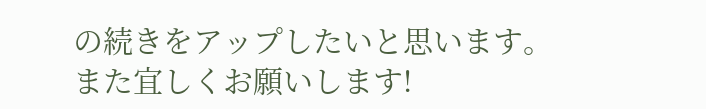の続きをアップしたいと思います。
また宜しくお願いします!